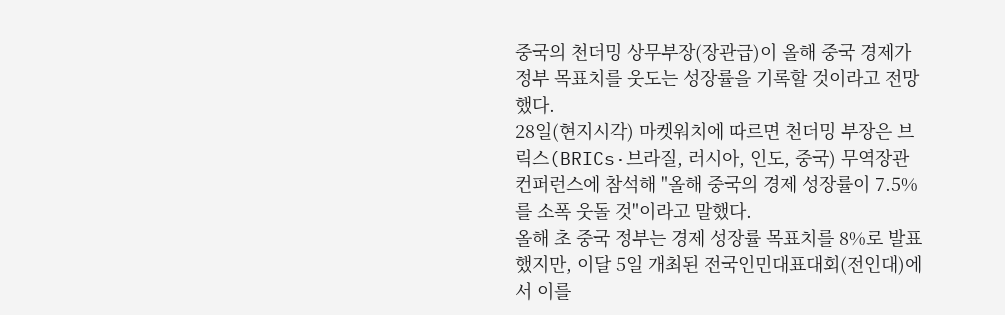중국의 천더밍 상무부장(장관급)이 올해 중국 경제가 정부 목표치를 웃도는 성장률을 기록할 것이라고 전망했다.
28일(현지시각) 마켓워치에 따르면 천더밍 부장은 브릭스(BRICs·브라질, 러시아, 인도, 중국) 무역장관 컨퍼런스에 참석해 "올해 중국의 경제 성장률이 7.5%를 소폭 웃돌 것"이라고 말했다.
올해 초 중국 정부는 경제 성장률 목표치를 8%로 발표했지만, 이달 5일 개최된 전국인민대표대회(전인대)에서 이를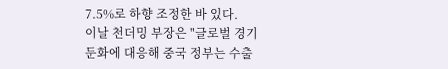7.5%로 하향 조정한 바 있다.
이날 천더밍 부장은 "글로벌 경기둔화에 대응해 중국 정부는 수출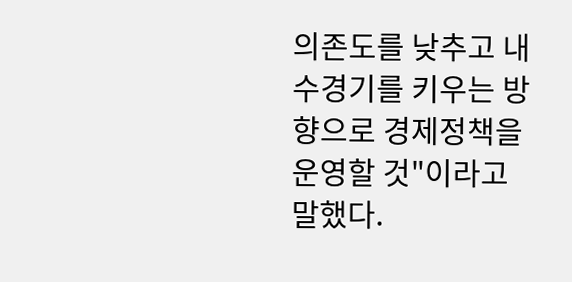의존도를 낮추고 내수경기를 키우는 방향으로 경제정책을 운영할 것"이라고 말했다.